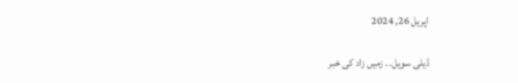اپریل 26, 2024

ڈیلی سویل۔۔ زمیں زاد کی خبر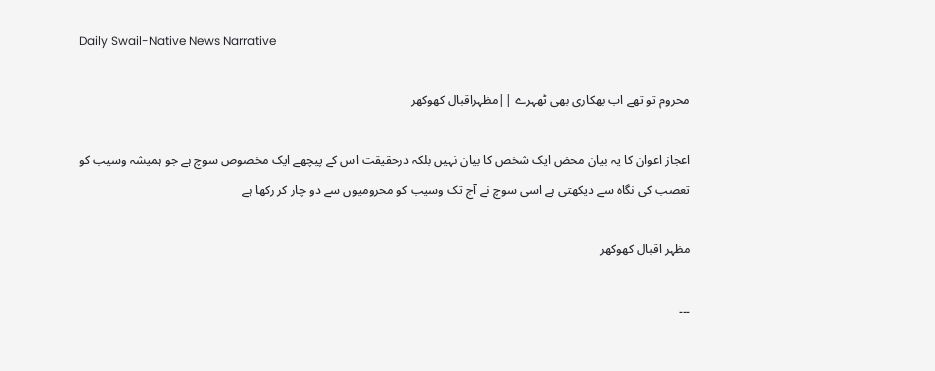Daily Swail-Native News Narrative

محروم تو تھے اب بھکاری بھی ٹھہرے ||مظہراقبال کھوکھر

اعجاز اعوان کا یہ بیان محض ایک شخص کا بیان نہیں بلکہ درحقیقت اس کے پیچھے ایک مخصوص سوچ ہے جو ہمیشہ وسیب کو تعصب کی نگاہ سے دیکھتی ہے اسی سوچ نے آج تک وسیب کو محرومیوں سے دو چار کر رکھا ہے

مظہر اقبال کھوکھر

۔۔۔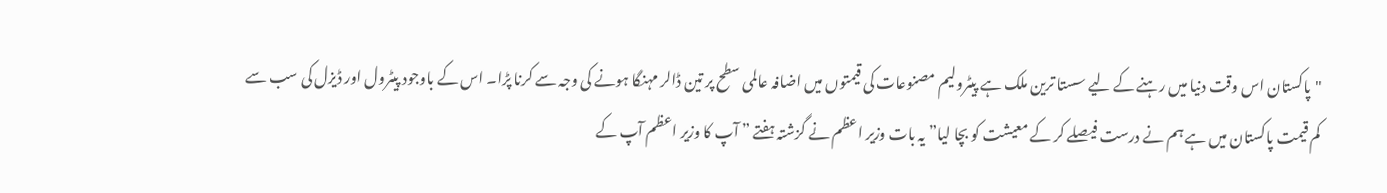"پاکستان اس وقت دنیا میں رہنے کے لیے سستا ترین ملک ہے پیٹرولیم مصنوعات کی قیمتوں میں اضافہ عالمی سطح پر تین ڈالر مہنگا ہونے کی وجہ سے کرنا پڑا۔ اس کے باوجود پیٹرول اور ڈیزل کی سب سے کم قیمت پاکستان میں ہے ہم نے درست فیصلے کر کے معیشت کو بچا لیا” یہ بات وزیر اعظم نے گزشتہ ہفتے ” آپ کا وزیر اعظم آپ کے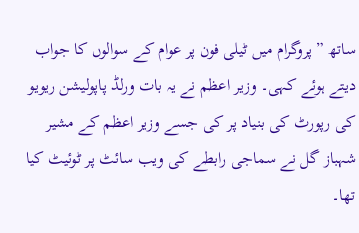ساتھ ” پروگرام میں ٹیلی فون پر عوام کے سوالوں کا جواب دیتے ہوئے کہی۔ وزیر اعظم نے یہ بات ورلڈ پاپولیشن ریویو کی رپورٹ کی بنیاد پر کی جسے وزیر اعظم کے مشیر شہباز گل نے سماجی رابطے کی ویب سائٹ پر ٹوئیٹ کیا تھا۔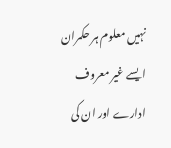نہیں معلوم ہر حکمران ایسے غیر معروف ادارے اور ان کی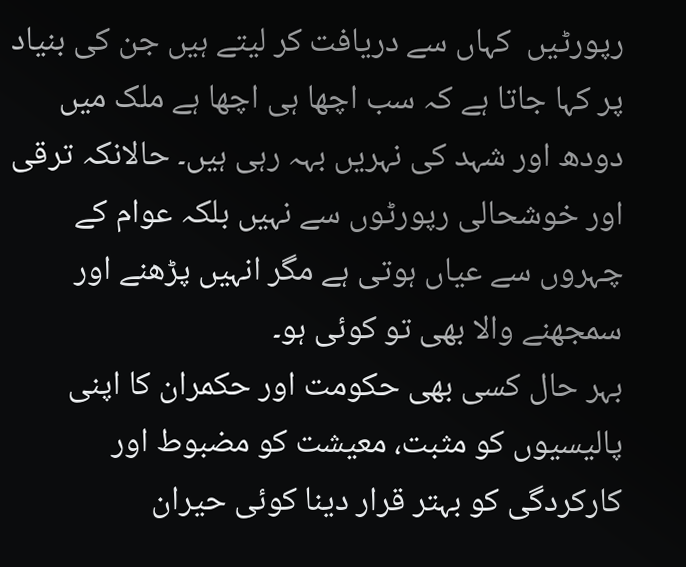رپورٹیں  کہاں سے دریافت کر لیتے ہیں جن کی بنیاد پر کہا جاتا ہے کہ سب اچھا ہی اچھا ہے ملک میں دودھ اور شہد کی نہریں بہہ رہی ہیں۔ حالانکہ ترقی اور خوشحالی رپورٹوں سے نہیں بلکہ عوام کے چہروں سے عیاں ہوتی ہے مگر انہیں پڑھنے اور سمجھنے والا بھی تو کوئی ہو۔
بہر حال کسی بھی حکومت اور حکمران کا اپنی پالیسیوں کو مثبت، معیشت کو مضبوط اور کارکردگی کو بہتر قرار دینا کوئی حیران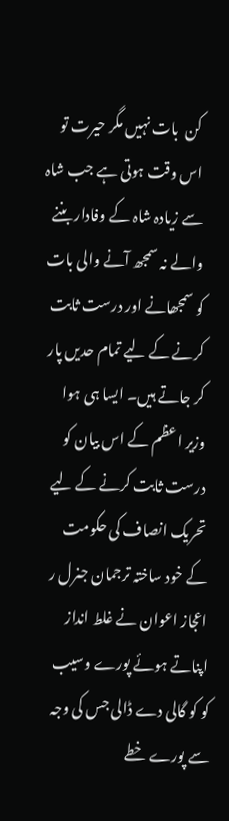کن  بات نہیں مگر حیرت تو اس وقت ہوتی ہے جب شاہ سے زیادہ شاہ کے وفادار بننے والے نہ سمجھ آنے والی بات کو سمجھانے اور درست ثابت کرنے کے لیے تمام حدیں پار کر جاتے ہیں۔ ایسا ہی ہوا وزیر اعظم کے اس بیان کو درست ثابت کرنے کے لیے تحریک انصاف کی حکومت کے خود ساختہ ترجمان جنرل ر اعجاز اعوان نے غلط انداز اپناتے ہوئے پورے وسیب کو کو گالی دے ڈالی جس کی وجہ سے پورے خطے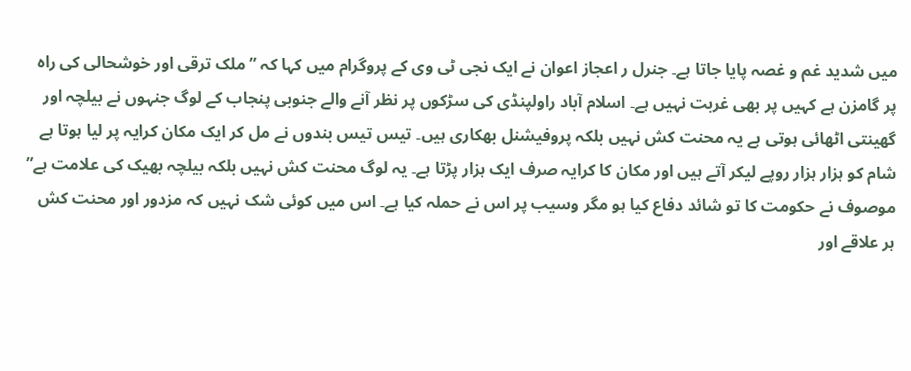میں شدید غم و غصہ پایا جاتا ہے۔ جنرل ر اعجاز اعوان نے ایک نجی ٹی وی کے پروگرام میں کہا کہ ” ملک ترقی اور خوشحالی کی راہ پر گامزن ہے کہیں پر بھی غربت نہیں ہے۔ اسلام آباد راولپنڈی کی سڑکوں پر نظر آنے والے جنوبی پنجاب کے لوگ جنہوں نے بیلچہ اور گھینتی اٹھائی ہوتی ہے یہ محنت کش نہیں بلکہ پروفیشنل بھکاری ہیں۔ تیس تیس بندوں نے مل کر ایک مکان کرایہ پر لیا ہوتا ہے شام کو ہزار ہزار روپے لیکر آتے ہیں اور مکان کا کرایہ صرف ایک ہزار پڑتا ہے۔ یہ لوگ محنت کش نہیں بلکہ بیلچہ بھیک کی علامت ہے”
موصوف نے حکومت کا تو شائد دفاع کیا ہو مگر وسیب پر اس نے حملہ کیا ہے۔ اس میں کوئی شک نہیں کہ مزدور اور محنت کش ہر علاقے اور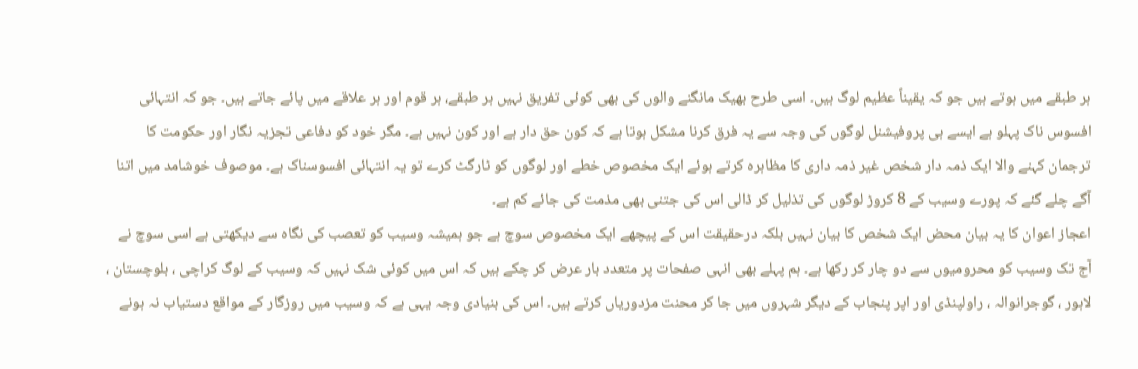ہر طبقے میں ہوتے ہیں جو کہ یقیناً عظیم لوگ ہیں۔ اسی طرح بھیک مانگنے والوں کی بھی کوئی تفریق نہیں ہر طبقے، ہر قوم اور ہر علاقے میں پائے جاتے ہیں۔ جو کہ انتہائی افسوس ناک پہلو ہے ایسے ہی پروفیشنل لوگوں کی وجہ سے یہ فرق کرنا مشکل ہوتا ہے کہ کون حق دار ہے اور کون نہیں ہے۔ مگر خود کو دفاعی تجزیہ نگار اور حکومت کا ترجمان کہنے والا ایک ذمہ دار شخص غیر ذمہ داری کا مظاہرہ کرتے ہوئے ایک مخصوص خطے اور لوگوں کو ٹارگٹ کرے تو یہ انتہائی افسوسناک ہے۔ موصوف خوشامد میں اتنا آگے چلے گئے کہ پورے وسیب کے 8 کروڑ لوگوں کی تذلیل کر ڈالی اس کی جتنی بھی مذمت کی جائے کم ہے۔
اعجاز اعوان کا یہ بیان محض ایک شخص کا بیان نہیں بلکہ درحقیقت اس کے پیچھے ایک مخصوص سوچ ہے جو ہمیشہ وسیب کو تعصب کی نگاہ سے دیکھتی ہے اسی سوچ نے آج تک وسیب کو محرومیوں سے دو چار کر رکھا ہے۔ ہم پہلے بھی انہی صفحات پر متعدد بار عرض کر چکے ہیں کہ اس میں کوئی شک نہیں کہ وسیب کے لوگ کراچی ، بلوچستان ، لاہور ، گوجرانوالہ ، راولپنڈی اور اپر پنجاب کے دیگر شہروں میں جا کر محنت مزدوریاں کرتے ہیں۔ اس کی بنیادی وجہ یہی ہے کہ وسیب میں روزگار کے مواقع دستیاب نہ ہونے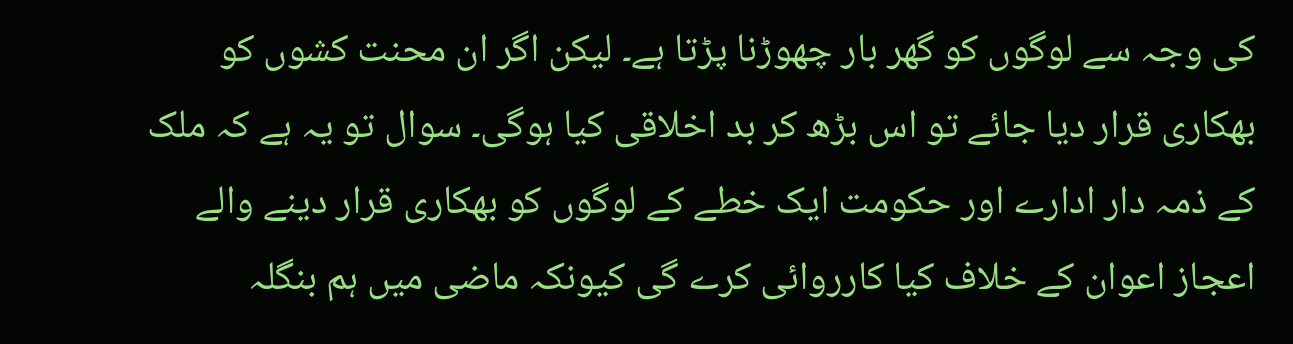کی وجہ سے لوگوں کو گھر بار چھوڑنا پڑتا ہے۔ لیکن اگر ان محنت کشوں کو بھکاری قرار دیا جائے تو اس بڑھ کر بد اخلاقی کیا ہوگی۔ سوال تو یہ ہے کہ ملک کے ذمہ دار ادارے اور حکومت ایک خطے کے لوگوں کو بھکاری قرار دینے والے اعجاز اعوان کے خلاف کیا کارروائی کرے گی کیونکہ ماضی میں ہم بنگلہ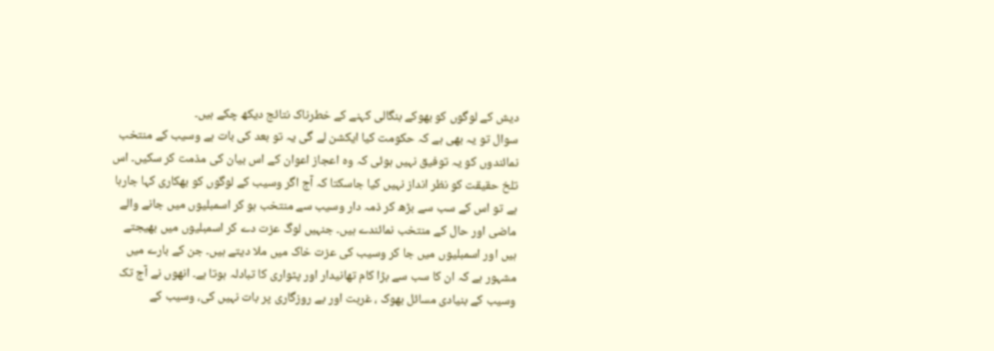دیش کے لوگوں کو بھوکے بنگالی کہنے کے خطرناک نتائج دیکھ چکے ہیں۔
سوال تو یہ بھی ہے کہ حکومت کیا ایکشن لے گی یہ تو بعد کی بات ہے وسیب کے منتخب نمائندوں کو یہ توفیق نہیں ہوئی کہ وہ اعجاز اعوان کے اس بیان کی مذمت کر سکیں۔ اس تلخ حقیقت کو نظر انداز نہیں کیا جاسکتا کہ آج اگر وسیب کے لوگوں کو بھکاری کہا جارہا ہے تو اس کے سب سے بڑھ کر ذمہ دار وسیب سے منتخب ہو کر اسمبلیوں میں جانے والے ماضی اور حال کے منتخب نمائندے ہیں۔ جنہیں لوگ عزت دے کر اسمبلیوں میں بھیجتے ہیں اور اسمبلیوں میں جا کر وسیب کی عزت خاک میں ملا دیتے ہیں۔ جن کے بارے میں مشہور ہے کہ ان کا سب سے بڑا کام تھانیدار اور پٹواری کا تبادلہ ہوتا ہے۔ انھوں نے آج تک وسیب کے بنیادی مسائل بھوک ، غربت اور بے روزگاری پر بات نہیں کی، وسیب کے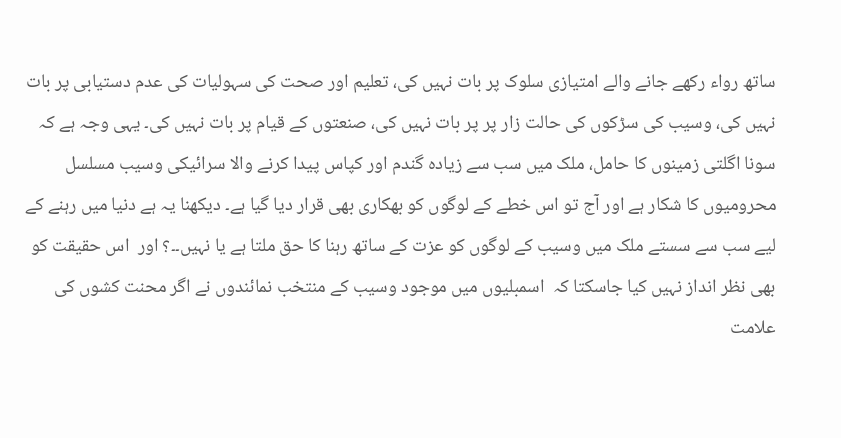ساتھ رواء رکھے جانے والے امتیازی سلوک پر بات نہیں کی، تعلیم اور صحت کی سہولیات کی عدم دستیابی پر بات نہیں کی، وسیب کی سڑکوں کی حالت زار پر پر بات نہیں کی، صنعتوں کے قیام پر بات نہیں کی۔ یہی وجہ ہے کہ سونا اگلتی زمینوں کا حامل، ملک میں سب سے زیادہ گندم اور کپاس پیدا کرنے والا سرائیکی وسیب مسلسل محرومیوں کا شکار ہے اور آج تو اس خطے کے لوگوں کو بھکاری بھی قرار دیا گیا ہے۔ دیکھنا یہ ہے دنیا میں رہنے کے لیے سب سے سستے ملک میں وسیب کے لوگوں کو عزت کے ساتھ رہنا کا حق ملتا ہے یا نہیں۔۔؟ اور  اس حقیقت کو بھی نظر انداز نہیں کیا جاسکتا کہ  اسمبلیوں میں موجود وسیب کے منتخب نمائندوں نے اگر محنت کشوں کی علامت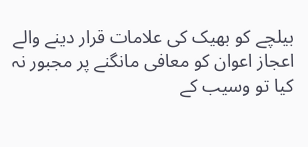بیلچے کو بھیک کی علامات قرار دینے والے اعجاز اعوان کو معافی مانگنے پر مجبور نہ کیا تو وسیب کے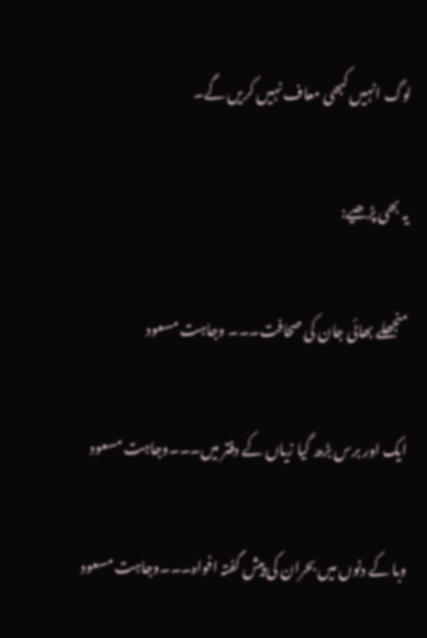لوگ انہیں کبھی معاف نہیں کریں گے۔

یہ بھی پڑھیے:

منجھلے بھائی جان کی صحافت۔۔۔ وجاہت مسعود

ایک اور برس بڑھ گیا زیاں کے دفتر میں۔۔۔وجاہت مسعود

وبا کے دنوں میں بحران کی پیش گفتہ افواہ۔۔۔وجاہت مسعود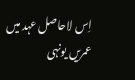اِس لاحاصل عہد میں عمریں یونہی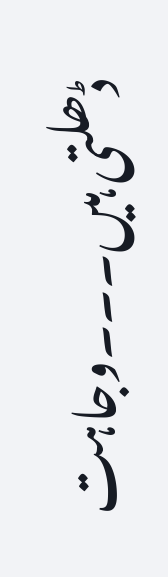ڈھلتی ہیں۔۔۔وجاہت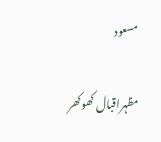مسعود

مظہراقبال کھوکھر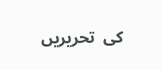کی  تحریریں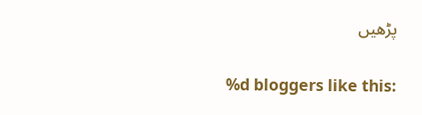پڑھیں

%d bloggers like this: